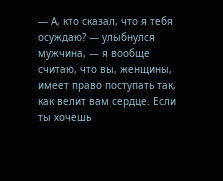— А, кто сказал, что я тебя осуждаю? — улыбнулся мужчина, — я вообще считаю, что вы, женщины, имеет право поступать так, как велит вам сердце. Если ты хочешь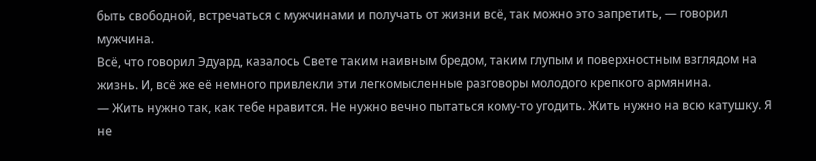быть свободной, встречаться с мужчинами и получать от жизни всё, так можно это запретить, — говорил мужчина.
Всё, что говорил Эдуард, казалось Свете таким наивным бредом, таким глупым и поверхностным взглядом на жизнь. И, всё же её немного привлекли эти легкомысленные разговоры молодого крепкого армянина.
— Жить нужно так, как тебе нравится. Не нужно вечно пытаться кому-то угодить. Жить нужно на всю катушку. Я не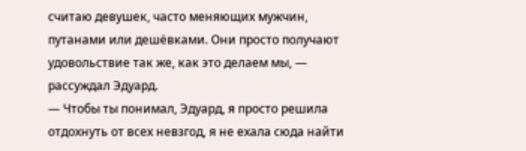считаю девушек, часто меняющих мужчин, путанами или дешёвками. Они просто получают удовольствие так же, как это делаем мы, — рассуждал Эдуард.
— Чтобы ты понимал, Эдуард, я просто решила отдохнуть от всех невзгод, я не ехала сюда найти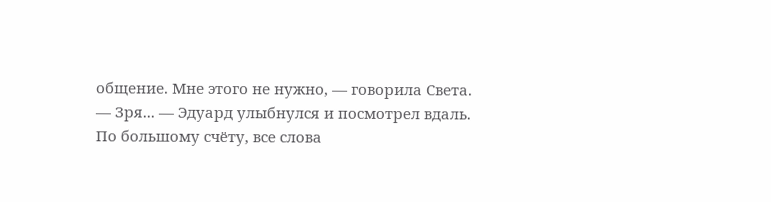общение. Мне этого не нужно, — говорила Света.
— Зря... — Эдуард улыбнулся и посмотрел вдаль.
По большому счёту, все слова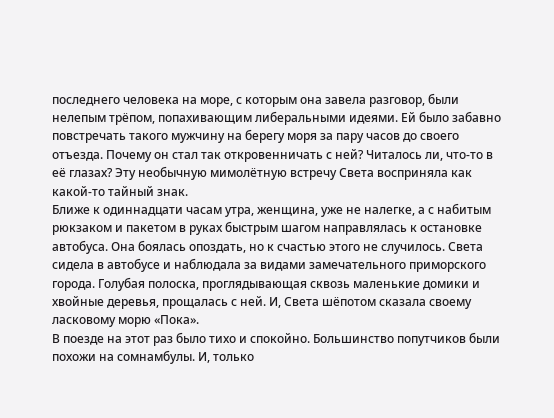последнего человека на море, с которым она завела разговор, были нелепым трёпом, попахивающим либеральными идеями. Ей было забавно повстречать такого мужчину на берегу моря за пару часов до своего отъезда. Почему он стал так откровенничать с ней? Читалось ли, что-то в её глазах? Эту необычную мимолётную встречу Света восприняла как какой-то тайный знак.
Ближе к одиннадцати часам утра, женщина, уже не налегке, а с набитым рюкзаком и пакетом в руках быстрым шагом направлялась к остановке автобуса. Она боялась опоздать, но к счастью этого не случилось. Света сидела в автобусе и наблюдала за видами замечательного приморского города. Голубая полоска, проглядывающая сквозь маленькие домики и хвойные деревья, прощалась с ней. И, Света шёпотом сказала своему ласковому морю «Пока».
В поезде на этот раз было тихо и спокойно. Большинство попутчиков были похожи на сомнамбулы. И, только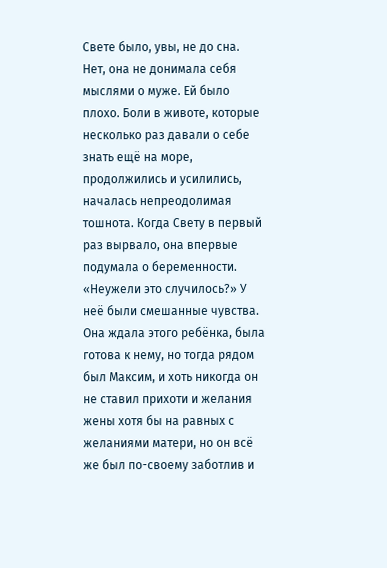Свете было, увы, не до сна.
Нет, она не донимала себя мыслями о муже. Ей было плохо. Боли в животе, которые несколько раз давали о себе знать ещё на море, продолжились и усилились, началась непреодолимая тошнота. Когда Свету в первый раз вырвало, она впервые подумала о беременности.
«Неужели это случилось?» У неё были смешанные чувства. Она ждала этого ребёнка, была готова к нему, но тогда рядом был Максим, и хоть никогда он не ставил прихоти и желания жены хотя бы на равных с желаниями матери, но он всё же был по-своему заботлив и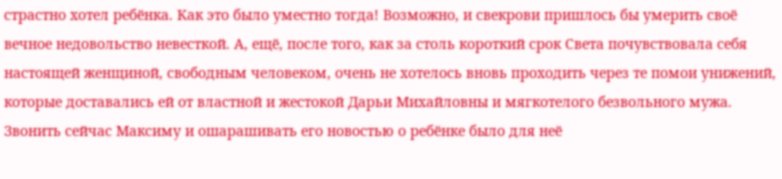страстно хотел ребёнка. Как это было уместно тогда! Возможно, и свекрови пришлось бы умерить своё вечное недовольство невесткой. А, ещё, после того, как за столь короткий срок Света почувствовала себя настоящей женщиной, свободным человеком, очень не хотелось вновь проходить через те помои унижений, которые доставались ей от властной и жестокой Дарьи Михайловны и мягкотелого безвольного мужа.
Звонить сейчас Максиму и ошарашивать его новостью о ребёнке было для неё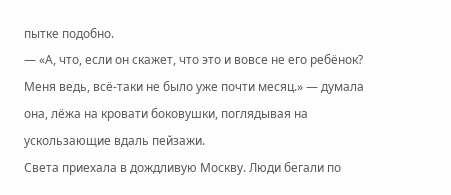пытке подобно.
— «А, что, если он скажет, что это и вовсе не его ребёнок? Меня ведь, всё-таки не было уже почти месяц.» — думала она, лёжа на кровати боковушки, поглядывая на ускользающие вдаль пейзажи.
Света приехала в дождливую Москву. Люди бегали по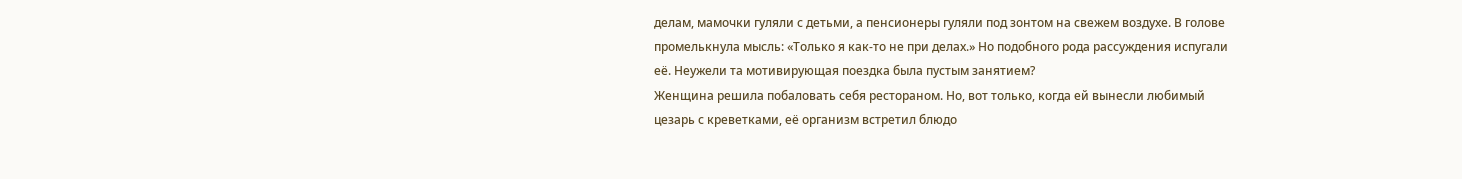делам, мамочки гуляли с детьми, а пенсионеры гуляли под зонтом на свежем воздухе. В голове промелькнула мысль: «Только я как-то не при делах.» Но подобного рода рассуждения испугали её. Неужели та мотивирующая поездка была пустым занятием?
Женщина решила побаловать себя рестораном. Но, вот только, когда ей вынесли любимый цезарь с креветками, её организм встретил блюдо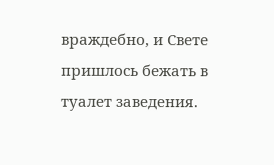враждебно, и Свете пришлось бежать в туалет заведения.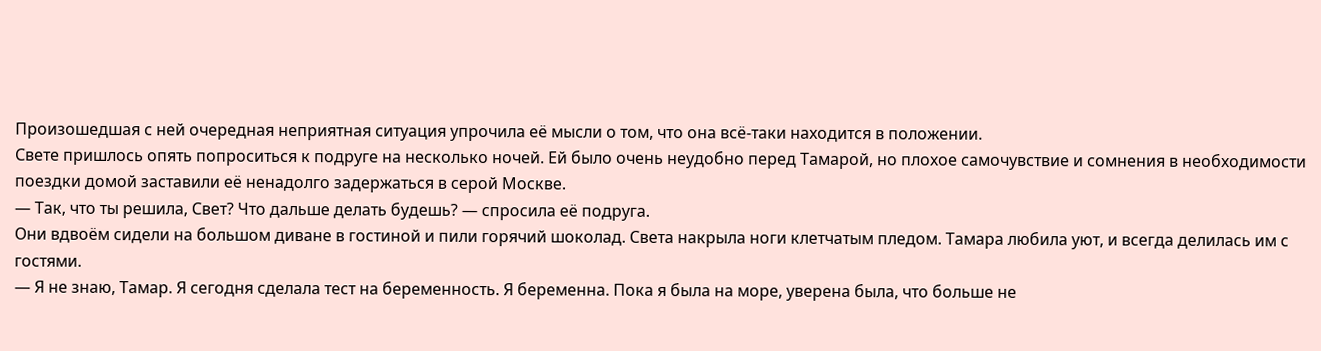Произошедшая с ней очередная неприятная ситуация упрочила её мысли о том, что она всё-таки находится в положении.
Свете пришлось опять попроситься к подруге на несколько ночей. Ей было очень неудобно перед Тамарой, но плохое самочувствие и сомнения в необходимости поездки домой заставили её ненадолго задержаться в серой Москве.
— Так, что ты решила, Свет? Что дальше делать будешь? — спросила её подруга.
Они вдвоём сидели на большом диване в гостиной и пили горячий шоколад. Света накрыла ноги клетчатым пледом. Тамара любила уют, и всегда делилась им с гостями.
— Я не знаю, Тамар. Я сегодня сделала тест на беременность. Я беременна. Пока я была на море, уверена была, что больше не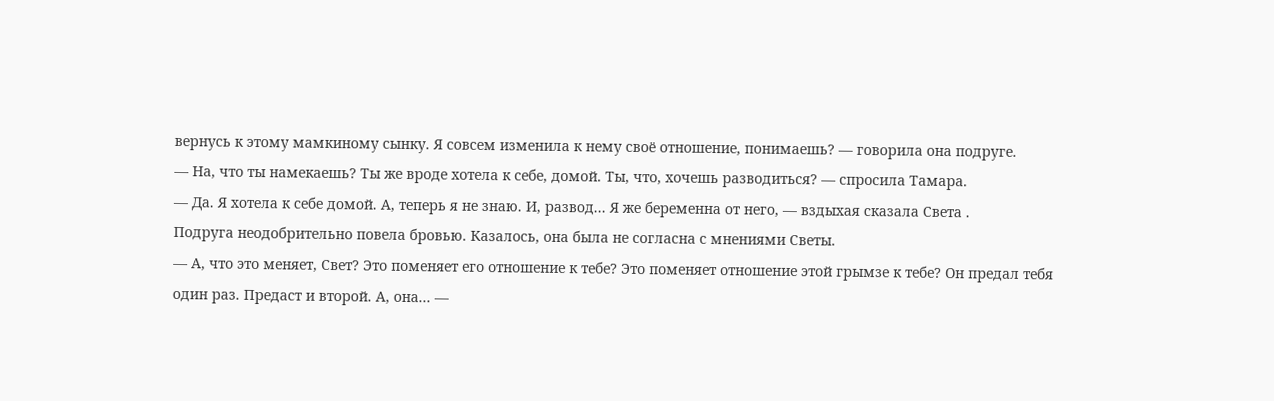вернусь к этому мамкиному сынку. Я совсем изменила к нему своё отношение, понимаешь? — говорила она подруге.
— На, что ты намекаешь? Ты же вроде хотела к себе, домой. Ты, что, хочешь разводиться? — спросила Тамара.
— Да. Я хотела к себе домой. А, теперь я не знаю. И, развод... Я же беременна от него, — вздыхая сказала Света .
Подруга неодобрительно повела бровью. Казалось, она была не согласна с мнениями Светы.
— А, что это меняет, Свет? Это поменяет его отношение к тебе? Это поменяет отношение этой грымзе к тебе? Он предал тебя один раз. Предаст и второй. А, она... —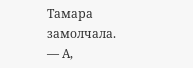Тамара замолчала.
— А,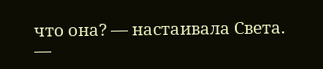что она? — настаивала Света.
—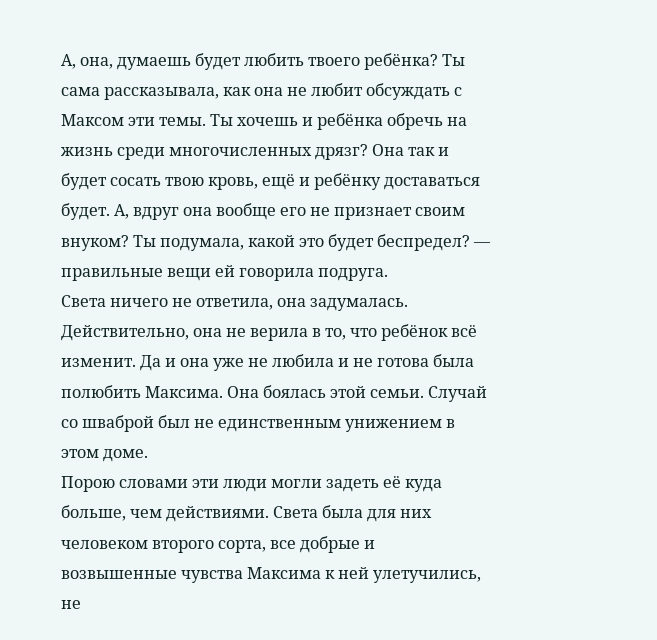А, она, думаешь будет любить твоего ребёнка? Ты сама рассказывала, как она не любит обсуждать с Максом эти темы. Ты хочешь и ребёнка обречь на жизнь среди многочисленных дрязг? Она так и будет сосать твою кровь, ещё и ребёнку доставаться будет. А, вдруг она вообще его не признает своим внуком? Ты подумала, какой это будет беспредел? — правильные вещи ей говорила подруга.
Света ничего не ответила, она задумалась.
Действительно, она не верила в то, что ребёнок всё изменит. Да и она уже не любила и не готова была полюбить Максима. Она боялась этой семьи. Случай со шваброй был не единственным унижением в этом доме.
Порою словами эти люди могли задеть её куда больше, чем действиями. Света была для них человеком второго сорта, все добрые и возвышенные чувства Максима к ней улетучились, не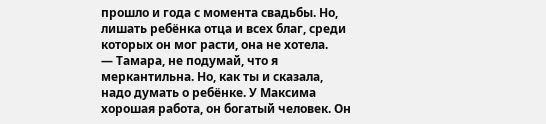прошло и года с момента свадьбы. Но, лишать ребёнка отца и всех благ, среди которых он мог расти, она не хотела.
— Тамара, не подумай, что я меркантильна. Но, как ты и сказала, надо думать о ребёнке. У Максима хорошая работа, он богатый человек. Он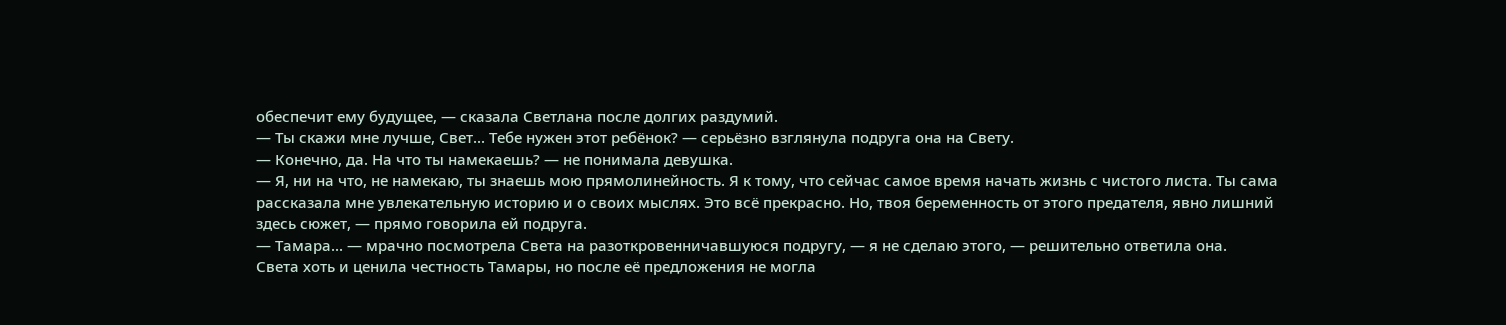обеспечит ему будущее, — сказала Светлана после долгих раздумий.
— Ты скажи мне лучше, Свет... Тебе нужен этот ребёнок? — серьёзно взглянула подруга она на Свету.
— Конечно, да. На что ты намекаешь? — не понимала девушка.
— Я, ни на что, не намекаю, ты знаешь мою прямолинейность. Я к тому, что сейчас самое время начать жизнь с чистого листа. Ты сама рассказала мне увлекательную историю и о своих мыслях. Это всё прекрасно. Но, твоя беременность от этого предателя, явно лишний здесь сюжет, — прямо говорила ей подруга.
— Тамара... — мрачно посмотрела Света на разоткровенничавшуюся подругу, — я не сделаю этого, — решительно ответила она.
Света хоть и ценила честность Тамары, но после её предложения не могла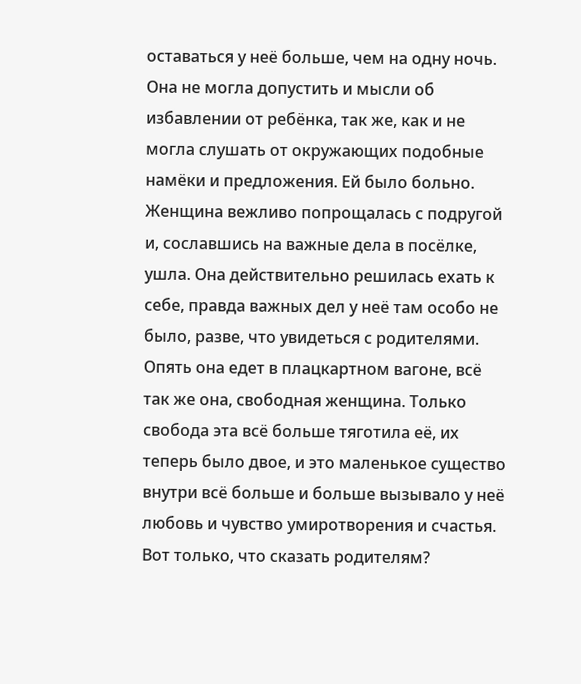оставаться у неё больше, чем на одну ночь. Она не могла допустить и мысли об избавлении от ребёнка, так же, как и не могла слушать от окружающих подобные намёки и предложения. Ей было больно.
Женщина вежливо попрощалась с подругой и, сославшись на важные дела в посёлке, ушла. Она действительно решилась ехать к себе, правда важных дел у неё там особо не было, разве, что увидеться с родителями.
Опять она едет в плацкартном вагоне, всё так же она, свободная женщина. Только свобода эта всё больше тяготила её, их теперь было двое, и это маленькое существо внутри всё больше и больше вызывало у неё любовь и чувство умиротворения и счастья. Вот только, что сказать родителям?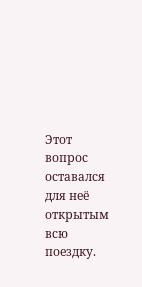Этот вопрос оставался для неё открытым всю поездку.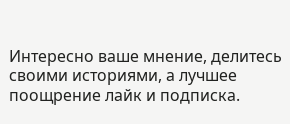Интересно ваше мнение, делитесь своими историями, а лучшее поощрение лайк и подписка.